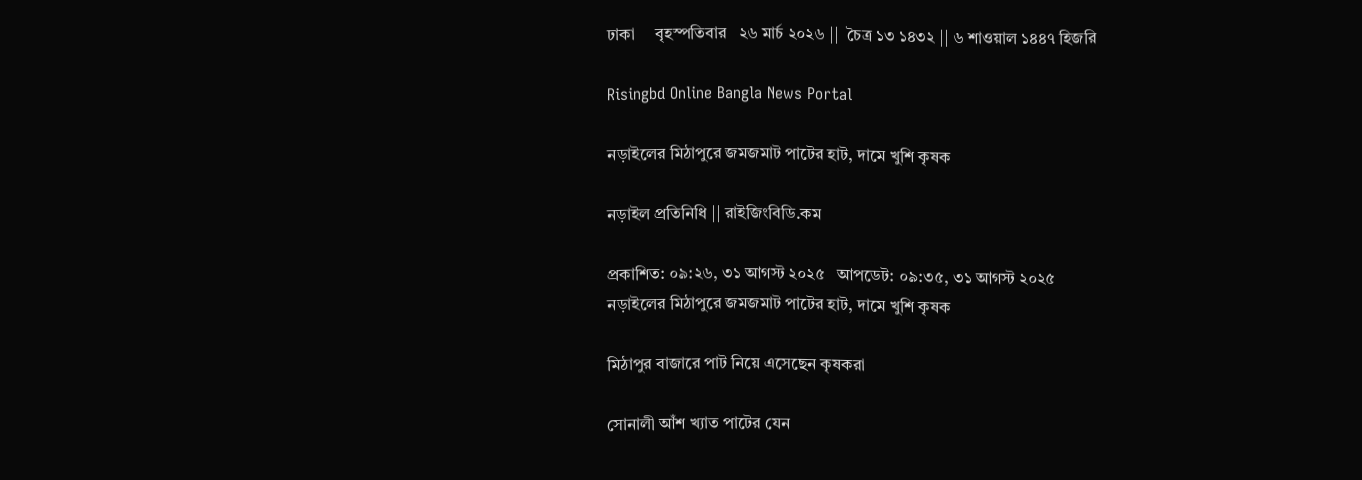ঢাকা     বৃহস্পতিবার   ২৬ মার্চ ২০২৬ ||  চৈত্র ১৩ ১৪৩২ || ৬ শাওয়াল ১৪৪৭ হিজরি

Risingbd Online Bangla News Portal

নড়াইলের মিঠাপুরে জমজমাট পাটের হাট, দামে খুশি কৃষক

নড়াইল প্রতিনিধি || রাইজিংবিডি.কম

প্রকাশিত: ০৯:২৬, ৩১ আগস্ট ২০২৫   আপডেট: ০৯:৩৫, ৩১ আগস্ট ২০২৫
নড়াইলের মিঠাপুরে জমজমাট পাটের হাট, দামে খুশি কৃষক

মিঠাপুর বাজারে পাট নিয়ে এসেছেন কৃষকরা

সোনালী আঁশ খ্যাত পাটের যেন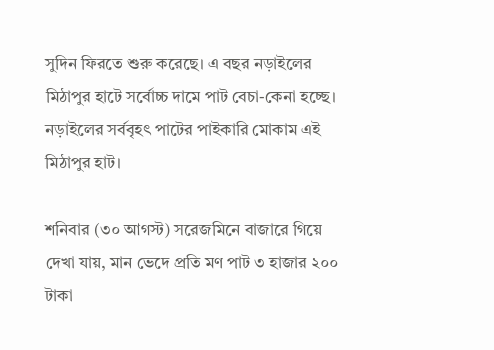সুদিন ফিরতে শুরু করেছে। এ বছর নড়াইলের মিঠাপুর হাটে সর্বোচ্চ দামে পাট বেচা-কেনা হচ্ছে। নড়াইলের সর্ববৃহৎ পাটের পাইকারি মোকাম এই মিঠাপুর হাট।

শনিবার (৩০ আগস্ট) সরেজমিনে বাজারে গিয়ে দেখা যায়, মান ভেদে প্রতি মণ পাট ৩ হাজার ২০০ টাকা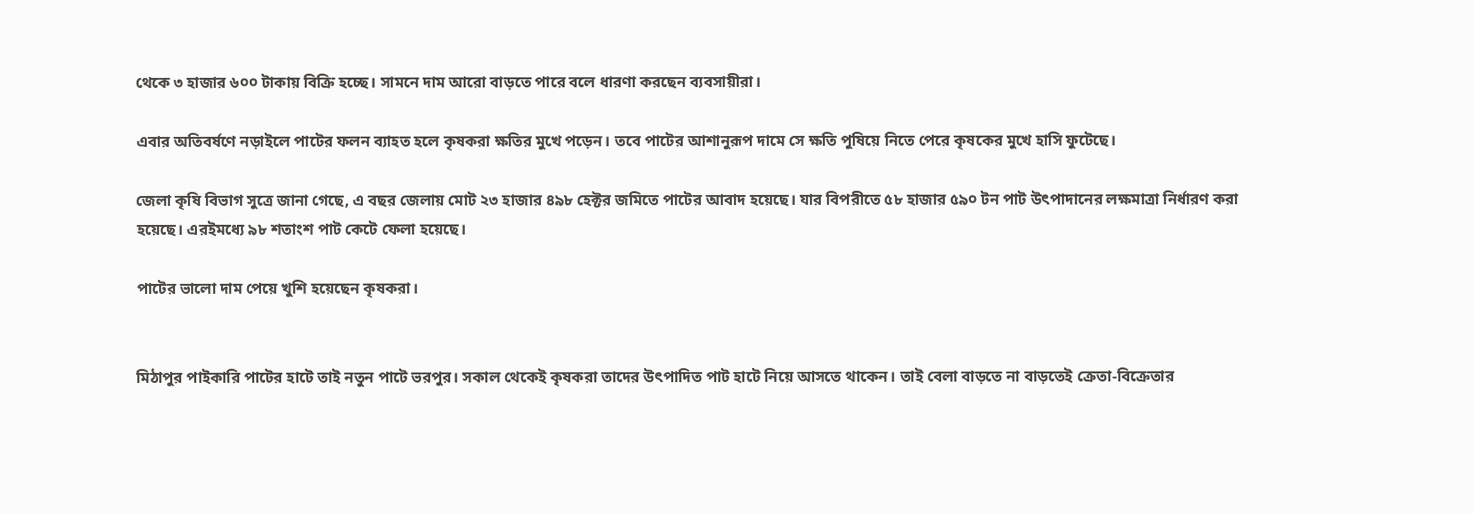থেকে ৩ হাজার ৬০০ টাকায় বিক্রি হচ্ছে। সামনে দাম আরো বাড়তে পারে বলে ধারণা করছেন ব্যবসায়ীরা।

এবার অতিবর্ষণে নড়াইলে পাটের ফলন ব্যাহত হলে কৃষকরা ক্ষতির মুখে পড়েন। তবে পাটের আশানুরূপ দামে সে ক্ষতি পুষিয়ে নিতে পেরে কৃষকের মুখে হাসি ফুটেছে।

জেলা কৃষি বিভাগ সুত্রে জানা গেছে, এ বছর জেলায় মোট ২৩ হাজার ৪৯৮ হেক্টর জমিতে পাটের আবাদ হয়েছে। যার বিপরীতে ৫৮ হাজার ৫৯০ টন পাট উৎপাদানের লক্ষমাত্রা নির্ধারণ করা হয়েছে। এরইমধ্যে ৯৮ শতাংশ পাট কেটে ফেলা হয়েছে।

পাটের ভালো দাম পেয়ে খুশি হয়েছেন কৃষকরা।


মিঠাপুর পাইকারি পাটের হাটে তাই নতুন পাটে ভরপুর। সকাল থেকেই কৃষকরা তাদের উৎপাদিত পাট হাটে নিয়ে আসতে থাকেন। তাই বেলা বাড়তে না বাড়তেই ক্রেতা-বিক্রেতার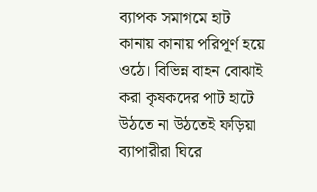ব্যাপক সমাগমে হাট কানায় কানায় পরিপূর্ণ হয়ে ওঠে। বিভিন্ন বাহন বোঝাই করা কৃষকদের পাট হাটে উঠতে না উঠতেই ফড়িয়া ব্যাপারীরা ঘিরে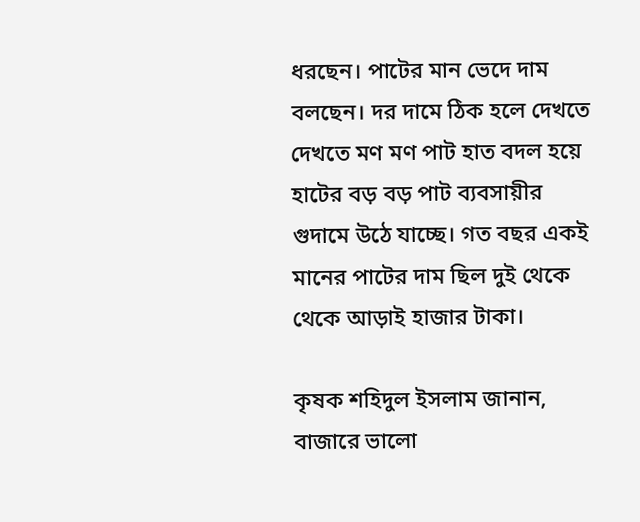ধরছেন। পাটের মান ভেদে দাম বলছেন। দর দামে ঠিক হলে দেখতে দেখতে মণ মণ পাট হাত বদল হয়ে হাটের বড় বড় পাট ব্যবসায়ীর গুদামে উঠে যাচ্ছে। গত বছর একই মানের পাটের দাম ছিল দুই থেকে থেকে আড়াই হাজার টাকা।

কৃষক শহিদুল ইসলাম জানান, বাজারে ভালো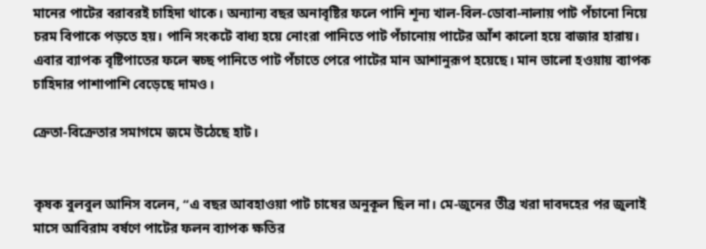মানের পাটের বরাবরই চাহিদা থাকে। অন্যান্য বছর অনাবৃষ্টির ফলে পানি শূন্য খাল-বিল-ডোবা-নালায় পাট পঁচানো নিয়ে চরম বিপাকে পড়তে হয়। পানি সংকটে বাধ্য হয়ে নোংরা পানিতে পাট পঁচানোয় পাটের আঁশ কালো হয়ে বাজার হারায়। এবার ব্যাপক বৃষ্টিপাতের ফলে স্বচ্ছ পানিতে পাট পঁচাতে পেরে পাটের মান আশানুরূপ হয়েছে। মান ভালো হওয়ায় ব্যাপক চাহিদার পাশাপাশি বেড়েছে দামও।

ক্রেতা-বিক্রেতার সমাগমে জমে উঠেছে হাট।


কৃষক বুলবুল আনিস বলেন, “এ বছর আবহাওয়া পাট চাষের অনুকূল ছিল না। মে-জুনের তীব্র খরা দাবদহের পর জুলাই মাসে আবিরাম বর্ষণে পাটের ফলন ব্যাপক ক্ষতির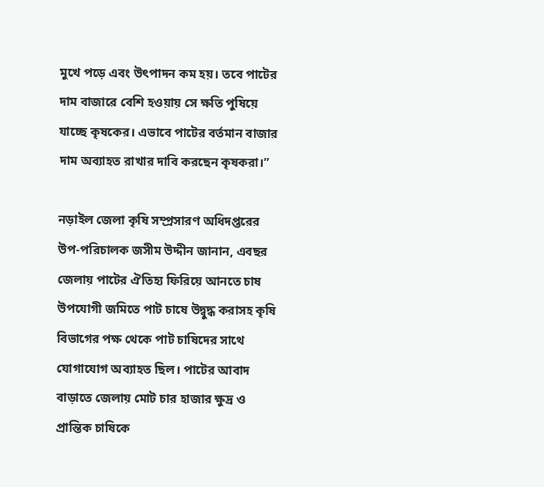মুখে পড়ে এবং উৎপাদন কম হয়। তবে পাটের দাম বাজারে বেশি হওয়ায় সে ক্ষতি পুষিয়ে যাচ্ছে কৃষকের। এভাবে পাটের বর্তমান বাজার দাম অব্যাহত রাখার দাবি করছেন কৃষকরা।”

নড়াইল জেলা কৃষি সম্প্রসারণ অধিদপ্তরের উপ-পরিচালক জসীম উদ্দীন জানান, এবছর জেলায় পাটের ঐতিহ্য ফিরিয়ে আনতে চাষ উপযোগী জমিতে পাট চাষে উদ্বুদ্ধ করাসহ কৃষি বিভাগের পক্ষ থেকে পাট চাষিদের সাথে যোগাযোগ অব্যাহত ছিল। পাটের আবাদ বাড়াতে জেলায় মোট চার হাজার ক্ষুদ্র ও প্রান্তিক চাষিকে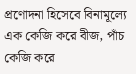প্রণোদনা হিসেবে বিনামূল্যে এক কেজি করে বীজ, পাঁচ কেজি করে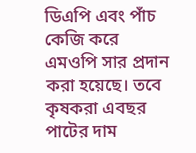ডিএপি এবং পাঁচ কেজি করে এমওপি সার প্রদান করা হয়েছে। তবে কৃষকরা এবছর পাটের দাম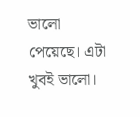ভালো পেয়েছে। এটা খুবই ভালো।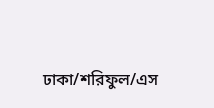ঢাকা/শরিফুল/এস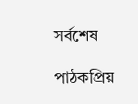সর্বশেষ

পাঠকপ্রিয়